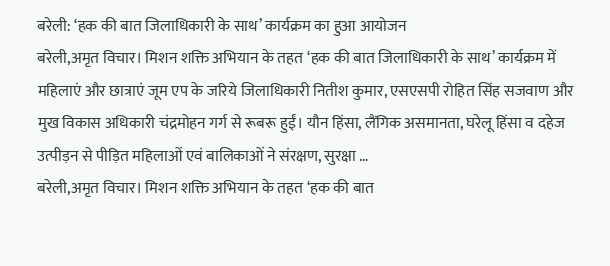बरेली: ‘हक की बात जिलाधिकारी के साथ’ कार्यक्रम का हुआ आयोजन
बरेली,अमृत विचार। मिशन शक्ति अभियान के तहत ‘हक की बात जिलाधिकारी के साथ’ कार्यक्रम में महिलाएं और छात्राएं जूम एप के जरिये जिलाधिकारी नितीश कुमार, एसएसपी रोहित सिंह सजवाण और मुख विकास अधिकारी चंद्रमोहन गर्ग से रूबरू हुईं। यौन हिंसा, लैंगिक असमानता, घरेलू हिंसा व दहेज उत्पीड़न से पीड़ित महिलाओं एवं बालिकाओं ने संरक्षण, सुरक्षा …
बरेली,अमृत विचार। मिशन शक्ति अभियान के तहत ‘हक की बात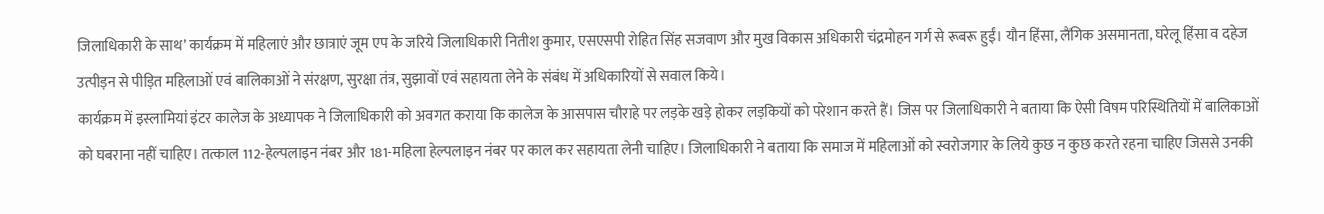जिलाधिकारी के साथ’ कार्यक्रम में महिलाएं और छात्राएं जूम एप के जरिये जिलाधिकारी नितीश कुमार, एसएसपी रोहित सिंह सजवाण और मुख विकास अधिकारी चंद्रमोहन गर्ग से रूबरू हुईं। यौन हिंसा, लैंगिक असमानता, घरेलू हिंसा व दहेज उत्पीड़न से पीड़ित महिलाओं एवं बालिकाओं ने संरक्षण, सुरक्षा तंत्र, सुझावों एवं सहायता लेने के संबंध में अधिकारियों से सवाल किये।
कार्यक्रम में इस्लामियां इंटर कालेज के अध्यापक ने जिलाधिकारी को अवगत कराया कि कालेज के आसपास चौराहे पर लड़के खड़े होकर लड़कियों को परेशान करते हैं। जिस पर जिलाधिकारी ने बताया कि ऐसी विषम परिस्थितियों में बालिकाओं को घबराना नहीं चाहिए। तत्काल 112-हेल्पलाइन नंबर और 181-महिला हेल्पलाइन नंबर पर काल कर सहायता लेनी चाहिए। जिलाधिकारी ने बताया कि समाज में महिलाओं को स्वरोजगार के लिये कुछ न कुछ करते रहना चाहिए जिससे उनकी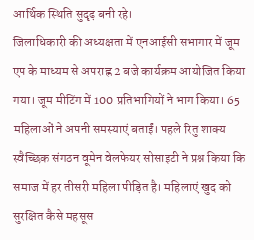आर्थिक स्थिति सुदृढ़ बनी रहे।
जिलाधिकारी की अध्यक्षता में एनआईसी सभागार में जूम एप के माध्यम से अपराह्न 2 बजे कार्यक्रम आयोजित किया गया। जूम मीटिंग में 100 प्रतिभागियों ने भाग किया। 65 महिलाओं ने अपनी समस्याएं बताईं। पहले रितु शाक्य स्वैच्छिक संगठन वूमेन वेलफेयर सोसाइटी ने प्रश्न किया कि समाज में हर तीसरी महिला पीड़ित है। महिलाएं खुद को सुरक्षित कैसे महसूस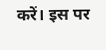करें। इस पर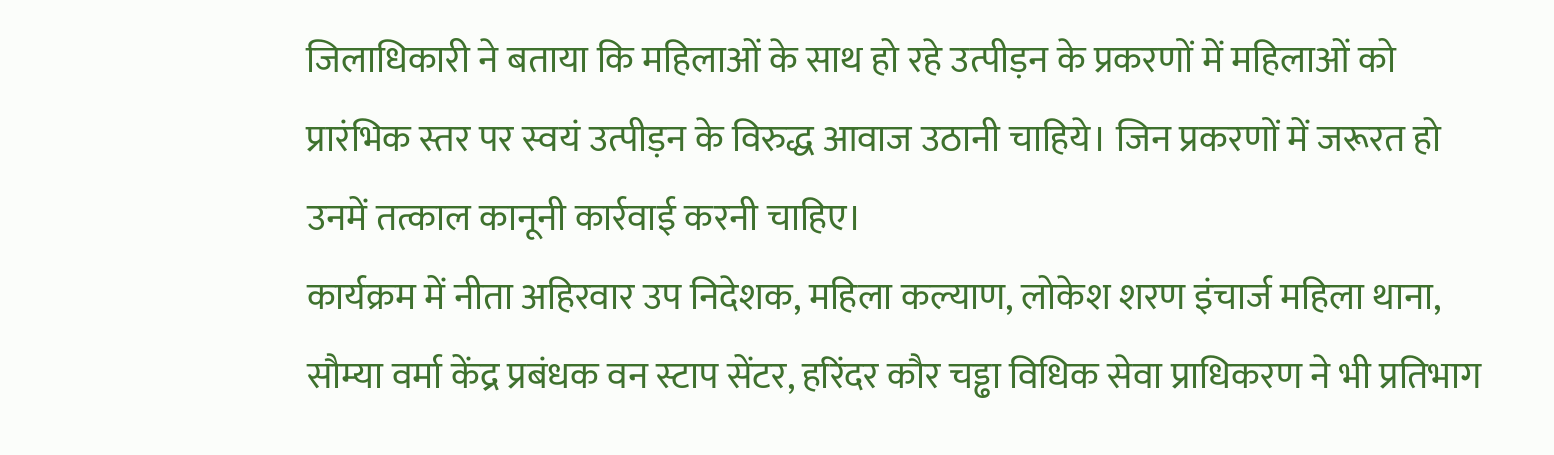जिलाधिकारी ने बताया कि महिलाओं के साथ हो रहे उत्पीड़न के प्रकरणों में महिलाओं को प्रारंभिक स्तर पर स्वयं उत्पीड़न के विरुद्ध आवाज उठानी चाहिये। जिन प्रकरणों में जरूरत हो उनमें तत्काल कानूनी कार्रवाई करनी चाहिए।
कार्यक्रम में नीता अहिरवार उप निदेशक, महिला कल्याण, लोकेश शरण इंचार्ज महिला थाना, सौम्या वर्मा केंद्र प्रबंधक वन स्टाप सेंटर, हरिंदर कौर चड्ढा विधिक सेवा प्राधिकरण ने भी प्रतिभाग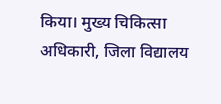किया। मुख्य चिकित्सा अधिकारी, जिला विद्यालय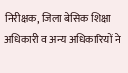निरीक्षक, जिला बेसिक शिक्षा अधिकारी व अन्य अधिकारियों ने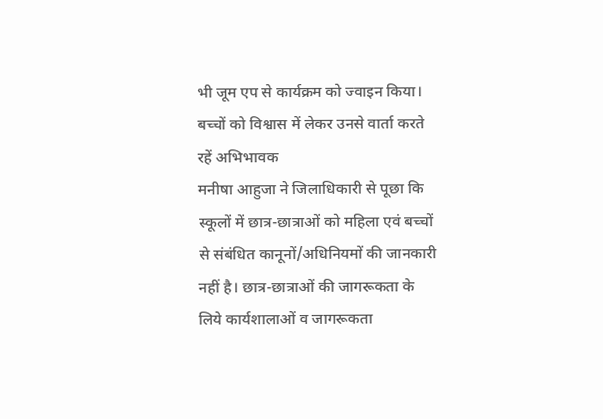भी जूम एप से कार्यक्रम को ज्वाइन किया।
बच्चों को विश्वास में लेकर उनसे वार्ता करते रहें अभिभावक
मनीषा आहुजा ने जिलाधिकारी से पूछा कि स्कूलों में छात्र-छात्राओं को महिला एवं बच्चों से संबंधित कानूनों/अधिनियमों की जानकारी नहीं है। छात्र-छात्राओं की जागरूकता के लिये कार्यशालाओं व जागरूकता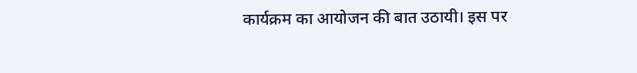कार्यक्रम का आयोजन की बात उठायी। इस पर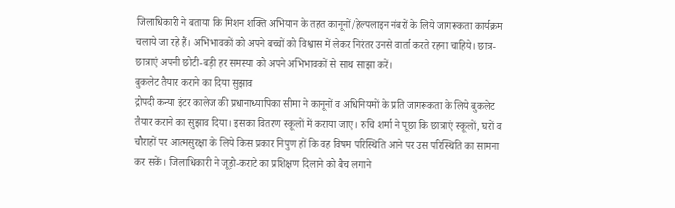जिलाधिकारी ने बताया कि मिशन शक्ति अभियान के तहत कानूनों/हेल्पलाइन नंबरों के लिये जागरूकता कार्यक्रम चलाये जा रहे हैं। अभिभावकों को अपने बच्चों को विश्वास में लेकर निरंतर उनसे वार्ता करते रहना चाहिये। छात्र-छात्राएं अपनी छोटी-बड़ी हर समस्या को अपने अभिभावकों से साथ साझा करें।
बुकलेट तैयार कराने का दिया सुझाव
द्रोपदी कन्या इंटर कालेज की प्रधानाध्यापिका सीमा ने कानूनों व अधिनियमों के प्रति जागरूकता के लिये बुकलेट तैयार कराने का सुझाव दिया। इसका वितरण स्कूलों में कराया जाए। रुचि शर्मा ने पूछा कि छात्राएं स्कूलों, घरों व चौराहों पर आत्मसुरक्षा के लिये किस प्रकार निपुण हों कि वह विषम परिस्थिति आने पर उस परिस्थिति का सामना कर सकें। जिलाधिकारी ने जूड़ो-कराटे का प्रशिक्षण दिलाने को बैच लगाने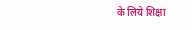के लिये शिक्षा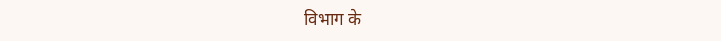विभाग के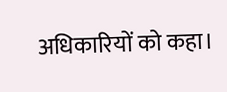अधिकारियों को कहा।